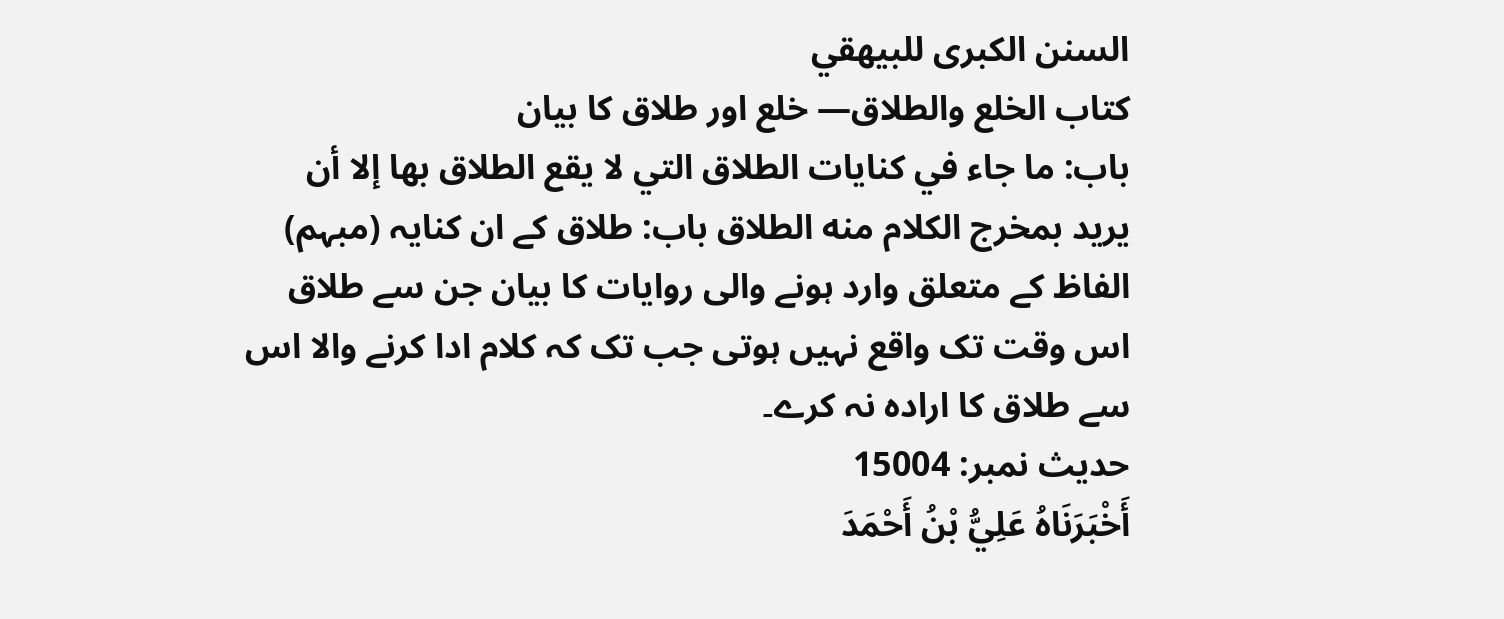السنن الكبرى للبيهقي
كتاب الخلع والطلاق— خلع اور طلاق کا بیان
باب: ما جاء في كنايات الطلاق التي لا يقع الطلاق بها إلا أن يريد بمخرج الكلام منه الطلاق باب: طلاق کے ان کنایہ (مبہم) الفاظ کے متعلق وارد ہونے والی روایات کا بیان جن سے طلاق اس وقت تک واقع نہیں ہوتی جب تک کہ کلام ادا کرنے والا اس سے طلاق کا ارادہ نہ کرے۔
حدیث نمبر: 15004
أَخْبَرَنَاهُ عَلِيُّ بْنُ أَحْمَدَ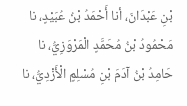بْنِ عَبْدَانَ، أنا أَحْمَدُ بْنُ عُبَيْدٍ، نا مَحْمُودُ بْنُ مُحَمَّدٍ الْمَرْوَزِيُّ، نا حَامِدُ بْنُ آدَمَ بْنِ مُسْلِمٍ الْأَزْدِيُّ، نا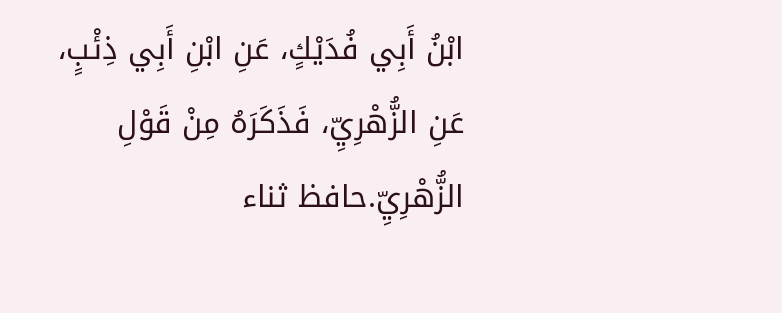ابْنُ أَبِي فُدَيْكٍ، عَنِ ابْنِ أَبِي ذِئْبٍ، عَنِ الزُّهْرِيِّ، فَذَكَرَهُ مِنْ قَوْلِ الزُّهْرِيِّ.حافظ ثناء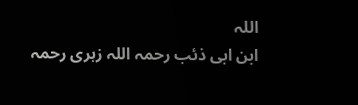اللہ
ابن ابی ذئب رحمہ اللہ زہری رحمہ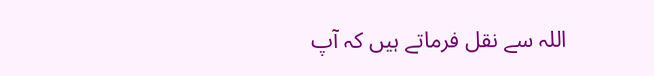اللہ سے نقل فرماتے ہیں کہ آپ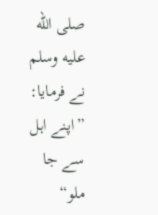صلى الله عليه وسلم نے فرمایا: ”اپنے اہل سے جا ملو“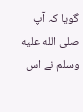گویا کہ آپ صلى الله عليه وسلم نے اس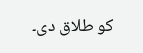کو طلاق دی۔